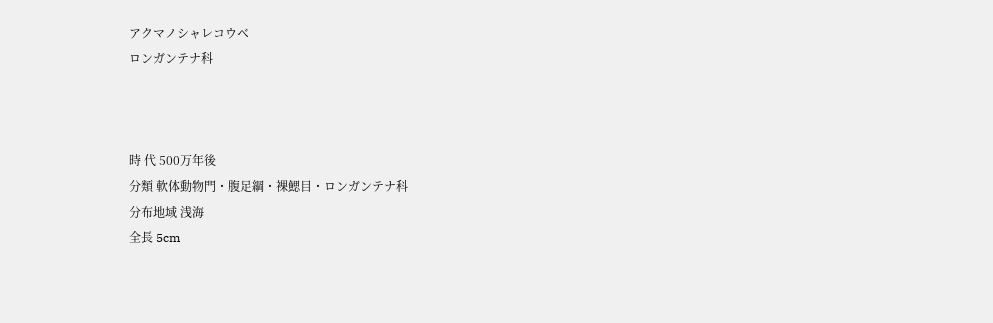アクマノシャレコウベ
ロンガンテナ科



時 代 500万年後
分類 軟体動物門・腹足綱・裸鰓目・ロンガンテナ科
分布地域 浅海
全長 5cm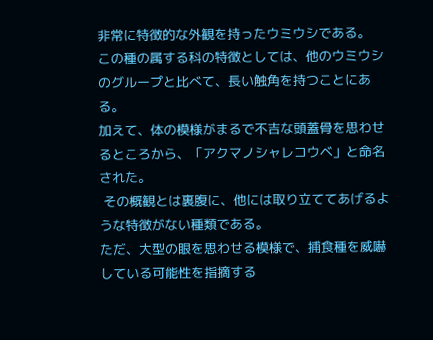非常に特徴的な外観を持ったウミウシである。
この種の属する科の特徴としては、他のウミウシのグループと比べて、長い触角を持つことにある。
加えて、体の模様がまるで不吉な頭蓋骨を思わせるところから、「アクマノシャレコウベ」と命名された。
 その概観とは裏腹に、他には取り立ててあげるような特徴がない種類である。
ただ、大型の眼を思わせる模様で、捕食種を威嚇している可能性を指摘する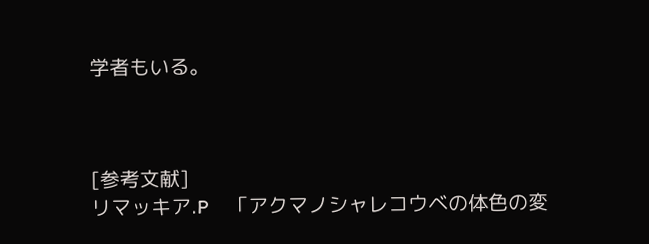学者もいる。



[参考文献]
リマッキア.P    「アクマノシャレコウベの体色の変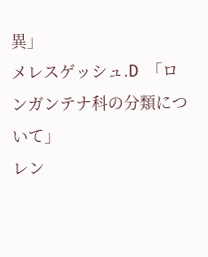異」
メレスゲッシュ.D  「ロンガンテナ科の分類について」
レン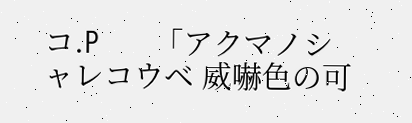コ.P      「アクマノシャレコウベ 威嚇色の可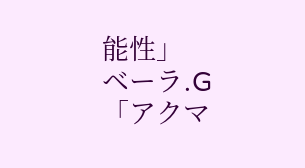能性」
ベーラ.G      「アクマ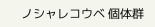ノシャレコウベ 個体群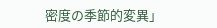密度の季節的変異」